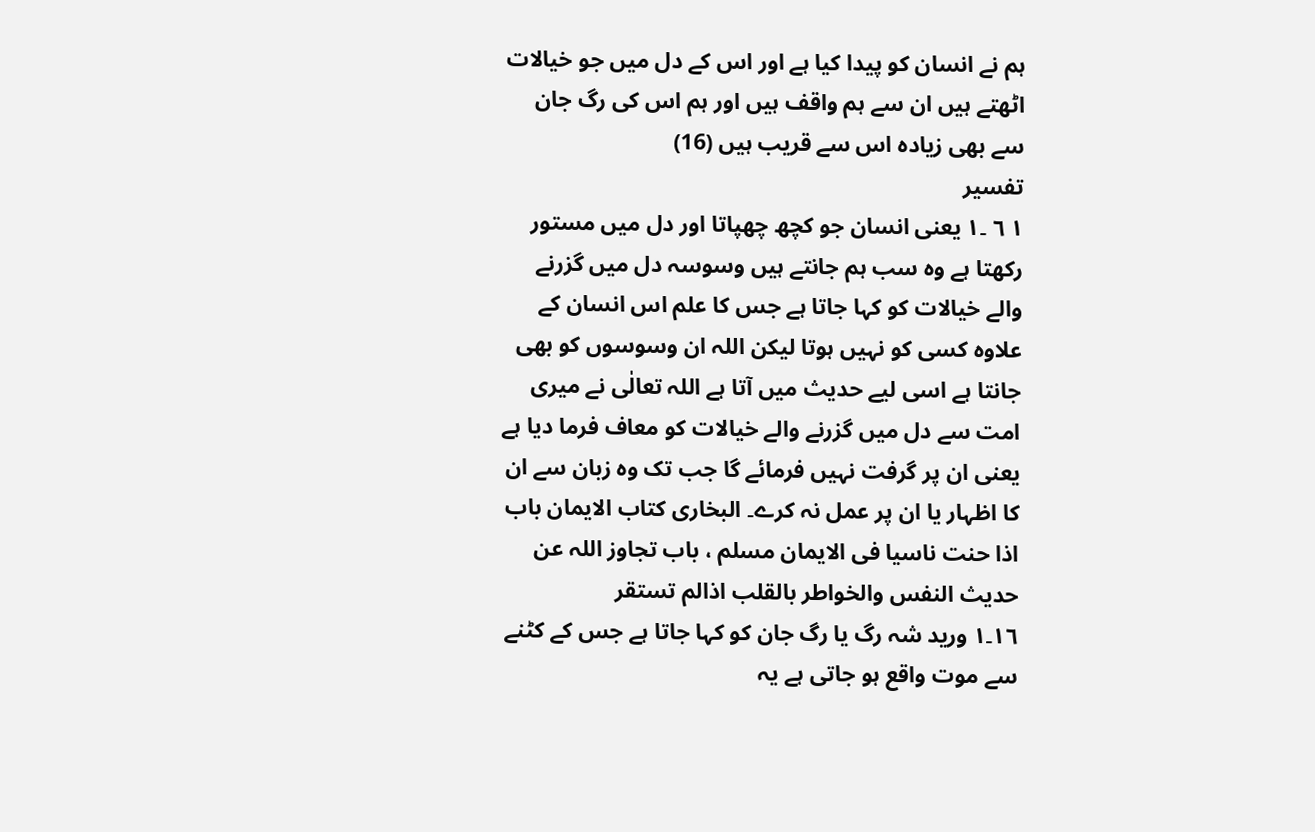ہم نے انسان کو پیدا کیا ہے اور اس کے دل میں جو خیالات اٹھتے ہیں ان سے ہم واقف ہیں اور ہم اس کی رگ جان سے بھی زیاده اس سے قریب ہیں (16)
تفسیر
۱ ٦ ۔۱ یعنی انسان جو کچھ چھپاتا اور دل میں مستور رکھتا ہے وہ سب ہم جانتے ہیں وسوسہ دل میں گزرنے والے خیالات کو کہا جاتا ہے جس کا علم اس انسان کے علاوہ کسی کو نہیں ہوتا لیکن اللہ ان وسوسوں کو بھی جانتا ہے اسی لیے حدیث میں آتا ہے اللہ تعالٰی نے میری امت سے دل میں گزرنے والے خیالات کو معاف فرما دیا ہے یعنی ان پر گرفت نہیں فرمائے گا جب تک وہ زبان سے ان کا اظہار یا ان پر عمل نہ کرے۔ البخاری کتاب الایمان باب اذا حنت ناسیا فی الایمان مسلم ، باب تجاوز اللہ عن حدیث النفس والخواطر بالقلب اذالم تستقر
١٦۔١ ورید شہ رگ یا رگ جان کو کہا جاتا ہے جس کے کٹنے سے موت واقع ہو جاتی ہے یہ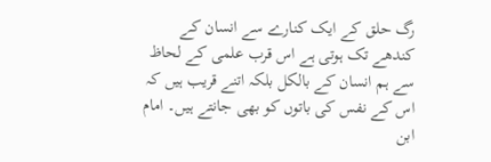رگ حلق کے ایک کنارے سے انسان کے کندھے تک ہوتی ہے اس قرب علمی کے لحاظ سے ہم انسان کے بالکل بلکہ اتنے قریب ہیں کہ اس کے نفس کی باتوں کو بھی جانتے ہیں۔ امام ابن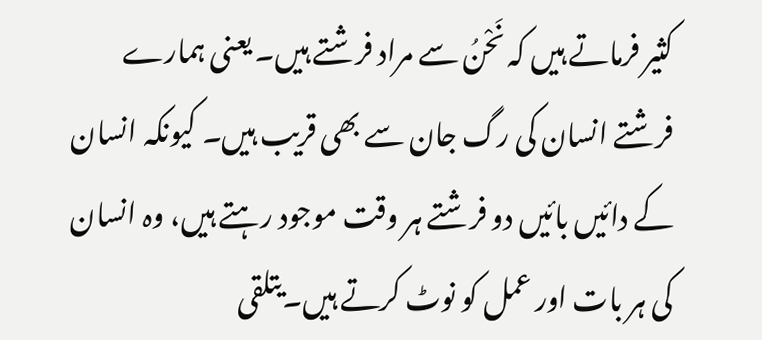کثیر فرماتے ہیں کہ نَحْنُ سے مراد فرشتے ہیں۔ یعنی ہمارے فرشتے انسان کی رگ جان سے بھی قریب ہیں۔ کیونکہ انسان کے دائیں بائیں دو فرشتے ہر وقت موجود رہتے ہیں، وہ انسان کی ہر بات اور عمل کو نوٹ کرتے ہیں۔یتلقی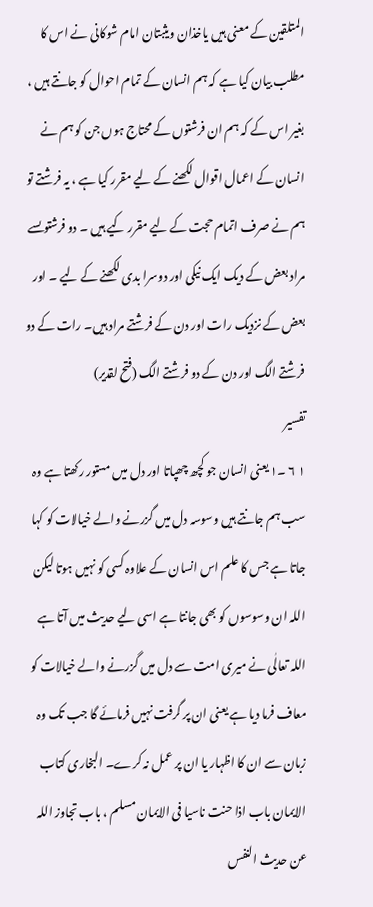المتلقین کے معنی ہیں یاخذان ویثبتان امام شوکانی نے اس کا مطلب بیان کیا ہے کہ ہم انسان کے تمام احوال کو جانتے ہیں ، بغیر اس کے کہ ہم ان فرشتوں کے محتاج ہوں جن کو ہم نے انسان کے اعمال اقوال لکھنے کے لیے مقرر کیا ہے ، یہ فرشتے تو ہم نے صرف اتمام حجت کے لیے مقرر کیے ہیں ۔ دو فرشتوںسے مراد بعض کے دیک ایک نیکی اور دوسرا بدی لکھنے کے لیے ۔ اور بعض کے نزدیک رات اور دن کے فرشتے مراد ہیں۔ رات کے دو فرشتے الگ اور دن کے دو فرشتے الگ (فتح لقدیر)
تفسیر
۱ ٦ ۔۱ یعنی انسان جو کچھ چھپاتا اور دل میں مستور رکھتا ہے وہ سب ہم جانتے ہیں وسوسہ دل میں گزرنے والے خیالات کو کہا جاتا ہے جس کا علم اس انسان کے علاوہ کسی کو نہیں ہوتا لیکن اللہ ان وسوسوں کو بھی جانتا ہے اسی لیے حدیث میں آتا ہے اللہ تعالٰی نے میری امت سے دل میں گزرنے والے خیالات کو معاف فرما دیا ہے یعنی ان پر گرفت نہیں فرمائے گا جب تک وہ زبان سے ان کا اظہار یا ان پر عمل نہ کرے۔ البخاری کتاب الایمان باب اذا حنت ناسیا فی الایمان مسلم ، باب تجاوز اللہ عن حدیث النفس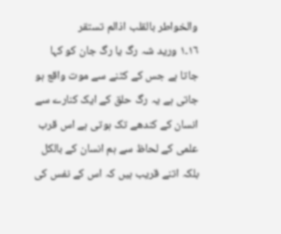والخواطر بالقلب اذالم تستقر
١٦۔١ ورید شہ رگ یا رگ جان کو کہا جاتا ہے جس کے کٹنے سے موت واقع ہو جاتی ہے یہ رگ حلق کے ایک کنارے سے انسان کے کندھے تک ہوتی ہے اس قرب علمی کے لحاظ سے ہم انسان کے بالکل بلکہ اتنے قریب ہیں کہ اس کے نفس کی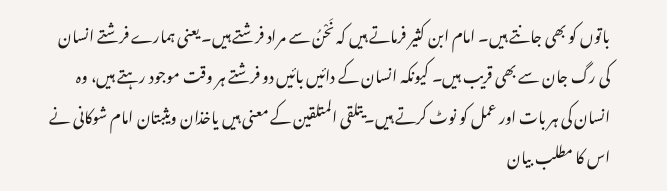باتوں کو بھی جانتے ہیں۔ امام ابن کثیر فرماتے ہیں کہ نَحْنُ سے مراد فرشتے ہیں۔ یعنی ہمارے فرشتے انسان کی رگ جان سے بھی قریب ہیں۔ کیونکہ انسان کے دائیں بائیں دو فرشتے ہر وقت موجود رہتے ہیں، وہ انسان کی ہر بات اور عمل کو نوٹ کرتے ہیں۔یتلقی المتلقین کے معنی ہیں یاخذان ویثبتان امام شوکانی نے اس کا مطلب بیان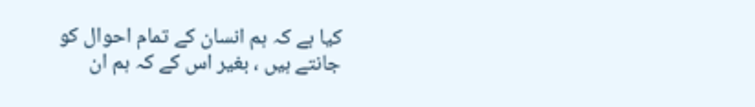کیا ہے کہ ہم انسان کے تمام احوال کو جانتے ہیں ، بغیر اس کے کہ ہم ان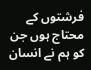فرشتوں کے محتاج ہوں جن کو ہم نے انسان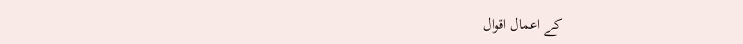کے اعمال اقوال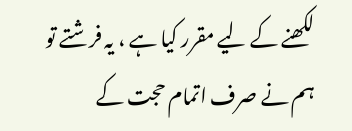لکھنے کے لیے مقرر کیا ہے ، یہ فرشتے تو ہم نے صرف اتمام حجت کے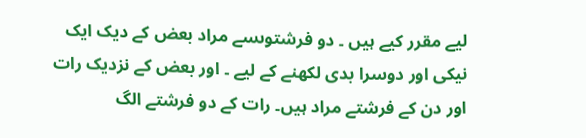لیے مقرر کیے ہیں ۔ دو فرشتوںسے مراد بعض کے دیک ایک نیکی اور دوسرا بدی لکھنے کے لیے ۔ اور بعض کے نزدیک رات اور دن کے فرشتے مراد ہیں۔ رات کے دو فرشتے الگ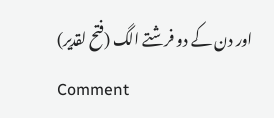اور دن کے دو فرشتے الگ (فتح لقدیر)
Comment